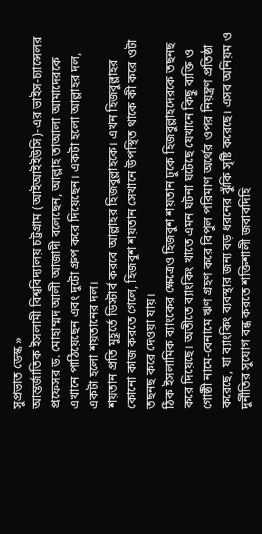সুপ্রভাত ডেস্ক »
আন্তর্জাতিক ইসলামী বিশ্ববিদ্যালয় চট্টগ্রাম (আইআইইউসি)-এর ভাইস-চ্যান্সেলর প্রফেসর ড. মোহাম্মদ আলী আজাদী বলেছেন, আল্লাহ তাআলা আমাদেরকে এখানে পাঠিয়েছেন এবং দুটো গ্রুপ করে দিয়েছেন। একটা হলো আল্লাহর দল, একটা হলো শয়তানের দল।
শয়তান প্রতি মুহূর্তে ডিস্টার্ব করবে আল্লাহর হিজবুল্লাহকে। এখন হিজবুল্লাহর কোনো কাজ করতে গেলে, হিজবুশ শয়তান সেখানে উপস্থিত থাকে কী করে ওটা তছনছ করে দেওয়া যায়।
ঠিক ইসলামিক ব্যাংকের ক্ষেত্রেও হিজবুশ শয়তান ঢুকে হিজবুল্লাহদেরকে তছনছ করে দিয়েছে। অতীতে ব্যাংকিং খাতে এমন ঘটনা ঘটেছে যেখানে কিছু ব্যক্তি ও গোষ্ঠী নামে-বেনামে ঋণ গ্রহণ করে বিপুল পরিমাণ অর্থের ওপর নিয়ন্ত্রণ প্রতিষ্ঠা করেছে, যা ব্যাংকিং ব্যবস্থার জন্য বড় ধরনের ঝুঁকি সৃষ্টি করেছে। এসব অনিয়ম ও দুর্নীতির সুযোগ বন্ধ করতে শক্তিশালী জবাবদিহি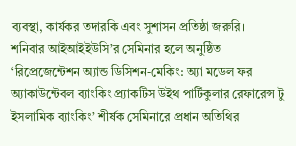ব্যবস্থা, কার্যকর তদারকি এবং সুশাসন প্রতিষ্ঠা জরুরি।
শনিবার আইআইইউসি’র সেমিনার হলে অনুষ্ঠিত ‘রিপ্রেজেন্টেশন অ্যান্ড ডিসিশন-মেকিং: অ্যা মডেল ফর অ্যাকাউন্টেবল ব্যাংকিং প্র্যাকটিস উইথ পার্টিকুলার রেফারেন্স টু ইসলামিক ব্যাংকিং’ শীর্ষক সেমিনারে প্রধান অতিথির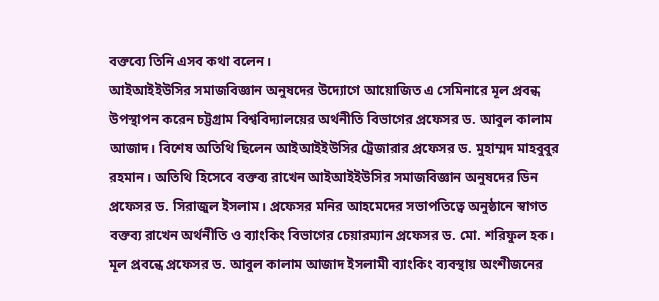বক্তব্যে তিনি এসব কথা বলেন।
আইআইইউসির সমাজবিজ্ঞান অনুষদের উদ্যোগে আয়োজিত এ সেমিনারে মূল প্রবন্ধ উপস্থাপন করেন চট্টগ্রাম বিশ্ববিদ্যালয়ের অর্থনীতি বিভাগের প্রফেসর ড. আবুল কালাম আজাদ। বিশেষ অতিথি ছিলেন আইআইইউসির ট্রেজারার প্রফেসর ড. মুহাম্মদ মাহবুবুর রহমান। অতিথি হিসেবে বক্তব্য রাখেন আইআইইউসির সমাজবিজ্ঞান অনুষদের ডিন প্রফেসর ড. সিরাজুল ইসলাম। প্রফেসর মনির আহমেদের সভাপতিত্বে অনুষ্ঠানে স্বাগত বক্তব্য রাখেন অর্থনীতি ও ব্যাংকিং বিভাগের চেয়ারম্যান প্রফেসর ড. মো. শরিফুল হক।
মূল প্রবন্ধে প্রফেসর ড. আবুল কালাম আজাদ ইসলামী ব্যাংকিং ব্যবস্থায় অংশীজনের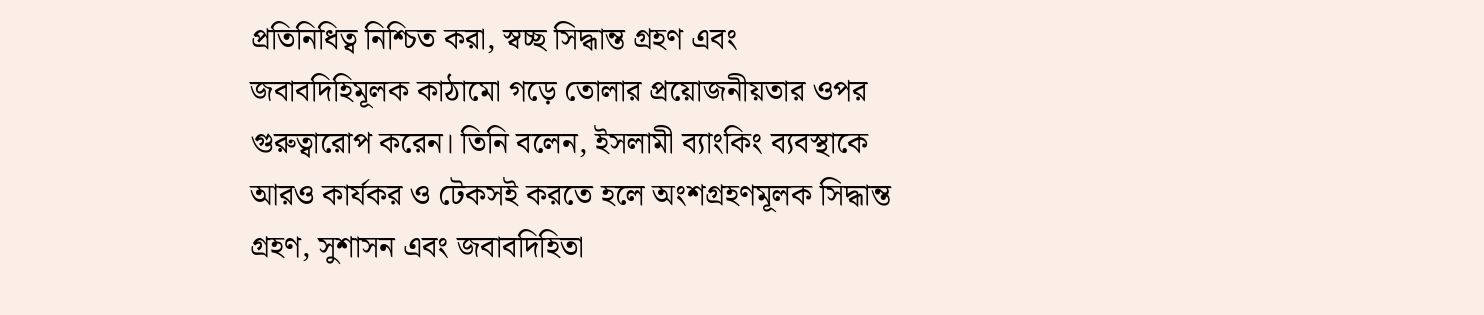প্রতিনিধিত্ব নিশ্চিত করা, স্বচ্ছ সিদ্ধান্ত গ্রহণ এবং জবাবদিহিমূলক কাঠামো গড়ে তোলার প্রয়োজনীয়তার ওপর গুরুত্বারোপ করেন। তিনি বলেন, ইসলামী ব্যাংকিং ব্যবস্থাকে আরও কার্যকর ও টেকসই করতে হলে অংশগ্রহণমূলক সিদ্ধান্ত গ্রহণ, সুশাসন এবং জবাবদিহিতা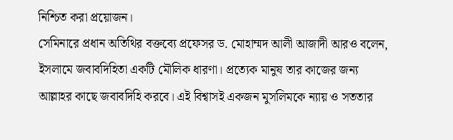নিশ্চিত করা প্রয়োজন।
সেমিনারে প্রধান অতিথির বক্তব্যে প্রফেসর ড. মোহাম্মদ আলী আজাদী আরও বলেন, ইসলামে জবাবদিহিতা একটি মৌলিক ধারণা। প্রত্যেক মানুষ তার কাজের জন্য আল্লাহর কাছে জবাবদিহি করবে। এই বিশ্বাসই একজন মুসলিমকে ন্যায় ও সততার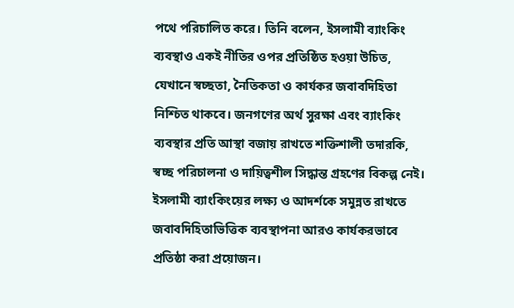পথে পরিচালিত করে। তিনি বলেন, ইসলামী ব্যাংকিং ব্যবস্থাও একই নীতির ওপর প্রতিষ্ঠিত হওয়া উচিত, যেখানে স্বচ্ছতা, নৈতিকতা ও কার্যকর জবাবদিহিতা নিশ্চিত থাকবে। জনগণের অর্থ সুরক্ষা এবং ব্যাংকিং ব্যবস্থার প্রতি আস্থা বজায় রাখতে শক্তিশালী তদারকি, স্বচ্ছ পরিচালনা ও দায়িত্বশীল সিদ্ধান্ত গ্রহণের বিকল্প নেই। ইসলামী ব্যাংকিংয়ের লক্ষ্য ও আদর্শকে সমুন্নত রাখতে জবাবদিহিতাভিত্তিক ব্যবস্থাপনা আরও কার্যকরভাবে প্রতিষ্ঠা করা প্রয়োজন।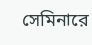সেমিনারে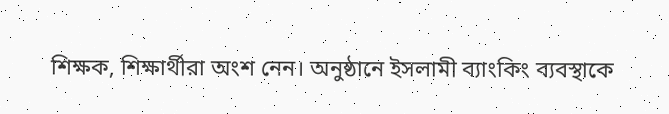শিক্ষক, শিক্ষার্থীরা অংশ নেন। অনুষ্ঠানে ইসলামী ব্যাংকিং ব্যবস্থাকে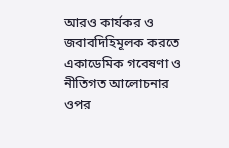আরও কার্যকর ও জবাবদিহিমূলক করতে একাডেমিক গবেষণা ও নীতিগত আলোচনার ওপর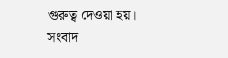গুরুত্ব দেওয়া হয়। সংবাদ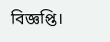বিজ্ঞপ্তি।